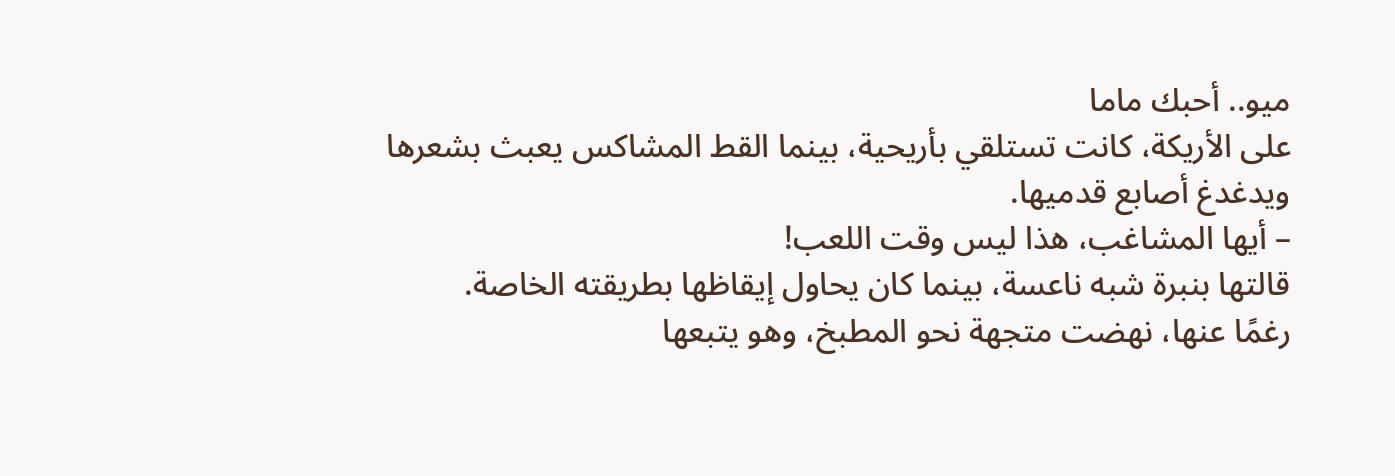ميو.. أحبك ماما
على الأريكة، كانت تستلقي بأريحية، بينما القط المشاكس يعبث بشعرها ويدغدغ أصابع قدميها.
– أيها المشاغب، هذا ليس وقت اللعب!
قالتها بنبرة شبه ناعسة، بينما كان يحاول إيقاظها بطريقته الخاصة.
رغمًا عنها، نهضت متجهة نحو المطبخ، وهو يتبعها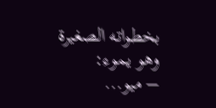بخطواته الصغيرة وهو يموء:
– ميو...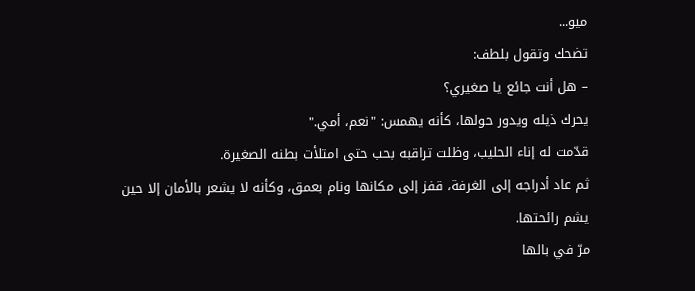ميو...
تضحك وتقول بلطف:
– هل أنت جائع يا صغيري؟
يحرك ذيله ويدور حولها، كأنه يهمس: "نعم، أمي."
قدّمت له إناء الحليب، وظلت تراقبه بحب حتى امتلأت بطنه الصغيرة.
ثم عاد أدراجه إلى الغرفة، قفز إلى مكانها ونام بعمق، وكأنه لا يشعر بالأمان إلا حين يشم رائحتها.
مرّ في بالها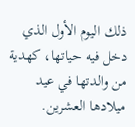ذلك اليوم الأول الذي دخل فيه حياتها، كهدية من والدتها في عيد ميلادها العشرين.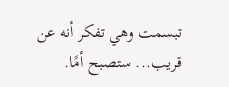تبسمت وهي تفكر أنه عن قريب... ستصبح أمًا.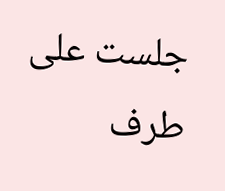جلست على طرف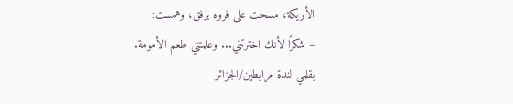الأريكة، مسحت على فروه برفق، وهمست:
– شكرًا لأنك اخترتني... وعلمتني طعم الأمومة.
بقلمي لندة مرابطين/الجزائر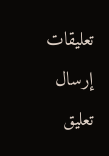تعليقات
إرسال تعليق